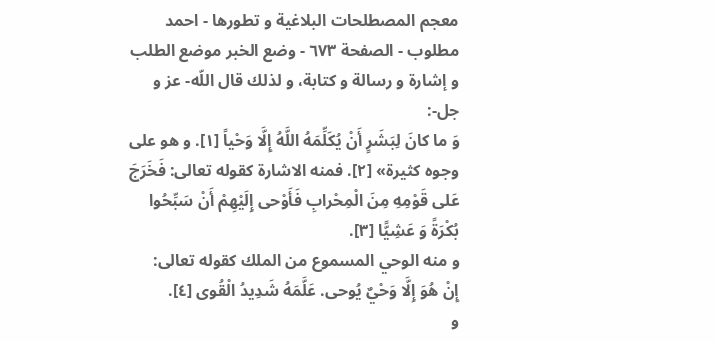معجم المصطلحات البلاغية و تطورها - احمد مطلوب - الصفحة ٦٧٣ - وضع الخبر موضع الطلب
و إشارة و رسالة و كتابة، و لذلك قال اللّه- عز و جل-:
وَ ما كانَ لِبَشَرٍ أَنْ يُكَلِّمَهُ اللَّهُ إِلَّا وَحْياً [١]. و هو على وجوه كثيرة» [٢]. فمنه الاشارة كقوله تعالى: فَخَرَجَ عَلى قَوْمِهِ مِنَ الْمِحْرابِ فَأَوْحى إِلَيْهِمْ أَنْ سَبِّحُوا بُكْرَةً وَ عَشِيًّا [٣].
و منه الوحي المسموع من الملك كقوله تعالى:
إِنْ هُوَ إِلَّا وَحْيٌ يُوحى. عَلَّمَهُ شَدِيدُ الْقُوى [٤].
و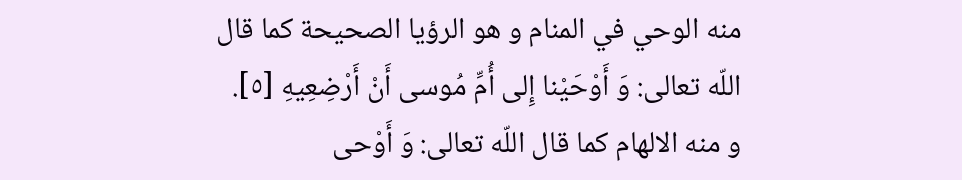منه الوحي في المنام و هو الرؤيا الصحيحة كما قال اللّه تعالى: وَ أَوْحَيْنا إِلى أُمِّ مُوسى أَنْ أَرْضِعِيهِ [٥].
و منه الالهام كما قال اللّه تعالى: وَ أَوْحى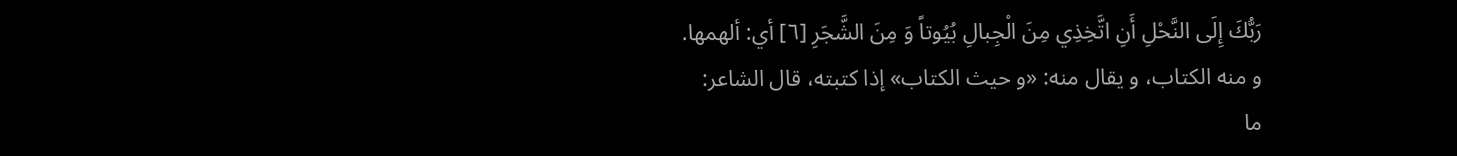رَبُّكَ إِلَى النَّحْلِ أَنِ اتَّخِذِي مِنَ الْجِبالِ بُيُوتاً وَ مِنَ الشَّجَرِ [٦] أي: ألهمها.
و منه الكتاب، و يقال منه: «و حيث الكتاب» إذا كتبته، قال الشاعر:
ما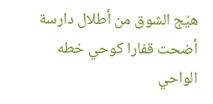هيّج الشوق من أطلال دارسة
أضحت قفارا كوحي خطه الواحي